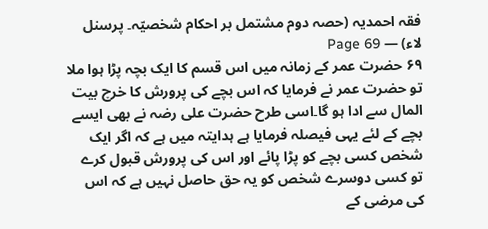فقہ احمدیہ (حصہ دوم مشتمل بر احکام شخصیّہ۔ پرسنل لاء) — Page 69
۶۹ حضرت عمر کے زمانہ میں اس قسم کا ایک بچہ پڑا ہوا ملا تو حضرت عمر نے فرمایا کہ اس بچے کی پرورش کا خرچ بیت المال سے ادا ہو گا۔اسی طرح حضرت علی رضہ نے بھی ایسے بچے کے لئے یہی فیصلہ فرمایا ہے ہدایتہ میں ہے کہ اگر ایک شخص کسی بچے کو پڑا پائے اور اس کی پرورش قبول کرے تو کسی دوسرے شخص کو یہ حق حاصل نہیں ہے کہ اس کی مرضی کے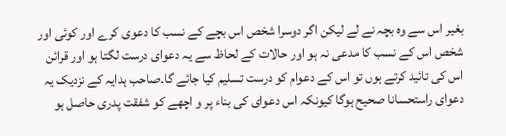بغیر اس سے وہ بچہ نے لے لیکن اگر دوسرا شخص اس بچے کے نسب کا دعوی کرے اور کوئی اور شخص اس کے نسب کا مدعی نہ ہو اور حالات کے لحاظ سے یہ دعوای درست لگتا ہو اور قرائن اس کی تائید کرتے ہوں تو اس کے دعوام کو درست تسلیم کیا جائے گا۔صاحب ہدایہ کے نزدیک یہ دعوای راستحسانا صحیح ہوگا کیونکہ اس دعوای کی بناء پر و اچھے کو شفقت پدری حاصل ہو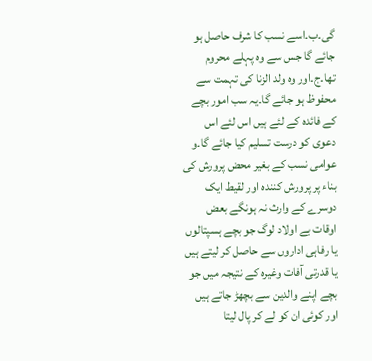گی۔ب۔اسے نسب کا شرف حاصل ہو جائے گا جس سے وہ پہلے محروم تھا۔ج۔اور وہ ولد الزنا کی تہمت سے محفوظ ہو جائے گا۔یہ سب امور بچے کے فائدہ کے لئے ہیں اس لئے اس دعوی کو درست تسلیم کیا جائے گا۔و عوامی نسب کے بغیر محض پرورش کی بناء پر پرورش کنندہ اور لقیط ایک دوسرے کے وارث نہ ہونگے بعض اوقات بے اولاد لوگ جو بچے ہسپتالوں یا رفاہی اداروں سے حاصل کر لیتے ہیں یا قدرتی آفات وغیرہ کے نتیجہ میں جو بچے اپنے والدین سے بچھڑ جاتے ہیں اور کوئی ان کو لے کر پال لیتا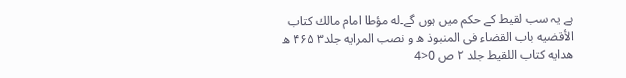ہے یہ سب لقیط کے حکم میں ہوں گے۔له مؤطا امام مالك كتاب الأقضيه باب القضاء فى المنبوذ ه و نصب المرايه جلد۳ ۴۶۵ ه هدايه كتاب اللقيط جلد ۲ ص 0<4